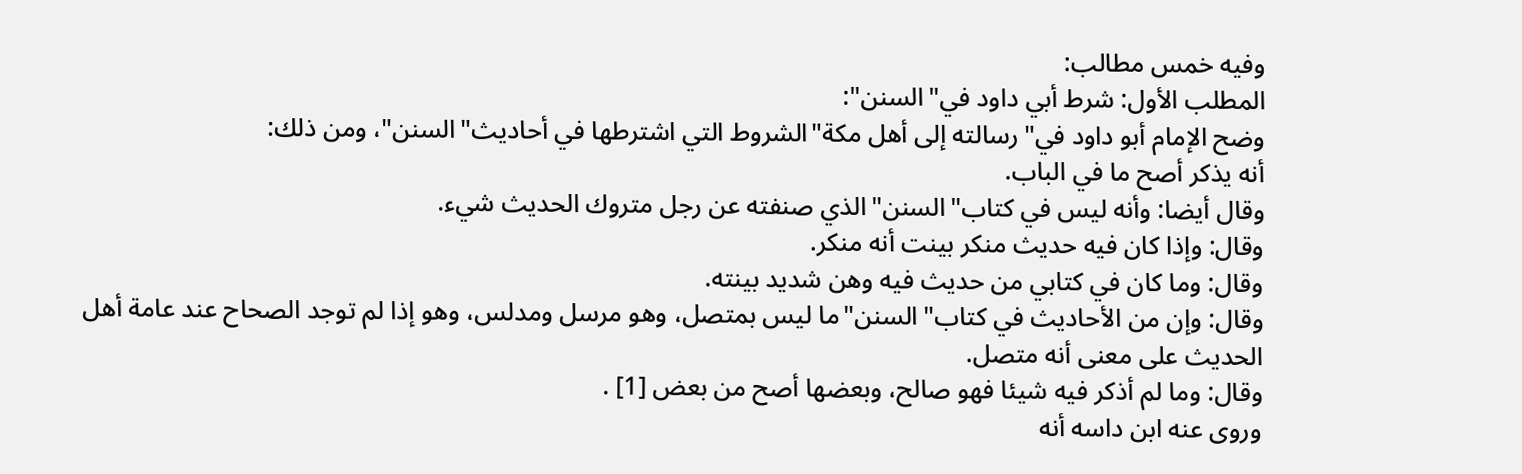وفيه خمس مطالب:
المطلب الأول: شرط أبي داود في"السنن":
وضح الإمام أبو داود في"رسالته إلى أهل مكة"الشروط التي اشترطها في أحاديث"السنن"، ومن ذلك:
أنه يذكر أصح ما في الباب.
وقال أيضا: وأنه ليس في كتاب"السنن"الذي صنفته عن رجل متروك الحديث شيء.
وقال: وإذا كان فيه حديث منكر بينت أنه منكر.
وقال: وما كان في كتابي من حديث فيه وهن شديد بينته.
وقال: وإن من الأحاديث في كتاب"السنن"ما ليس بمتصل، وهو مرسل ومدلس، وهو إذا لم توجد الصحاح عند عامة أهل الحديث على معنى أنه متصل.
وقال: وما لم أذكر فيه شيئا فهو صالح، وبعضها أصح من بعض [1] .
وروى عنه ابن داسه أنه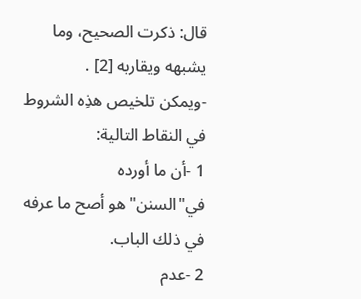قال: ذكرت الصحيح، وما يشبهه ويقاربه [2] .
-ويمكن تلخيص هذِه الشروط في النقاط التالية:
1 -أن ما أورده في"السنن"هو أصح ما عرفه في ذلك الباب.
2 -عدم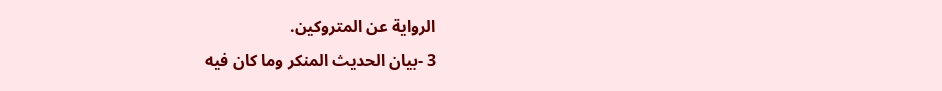الرواية عن المتروكين.
3 -بيان الحديث المنكر وما كان فيه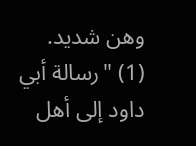وهن شديد.
(1) "رسالة أبي داود إلى أهل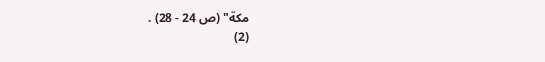مكة" (ص 24 - 28) .
(2)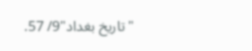"تاريخ بغداد"9/ 57.